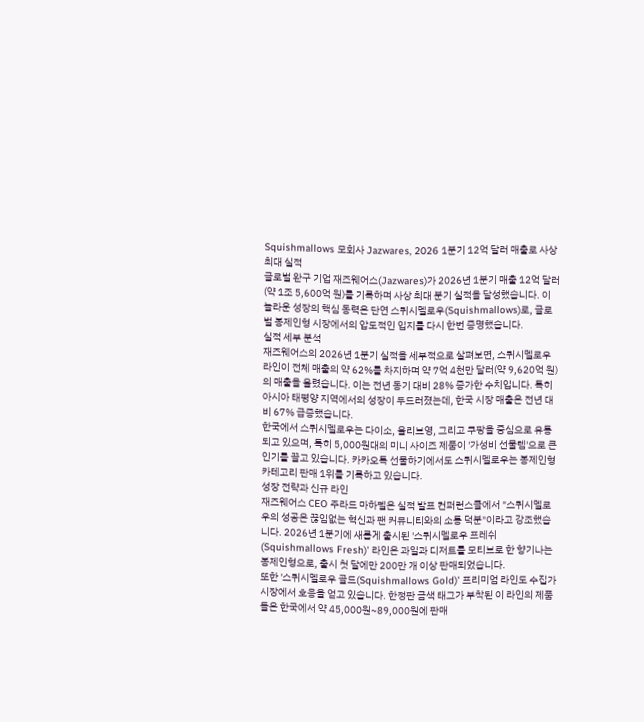Squishmallows 모회사 Jazwares, 2026 1분기 12억 달러 매출로 사상 최대 실적
글로벌 완구 기업 재즈웨어스(Jazwares)가 2026년 1분기 매출 12억 달러(약 1조 5,600억 원)를 기록하며 사상 최대 분기 실적을 달성했습니다. 이 놀라운 성장의 핵심 동력은 단연 스퀴시멜로우(Squishmallows)로, 글로벌 봉제인형 시장에서의 압도적인 입지를 다시 한번 증명했습니다.
실적 세부 분석
재즈웨어스의 2026년 1분기 실적을 세부적으로 살펴보면, 스퀴시멜로우 라인이 전체 매출의 약 62%를 차지하며 약 7억 4천만 달러(약 9,620억 원)의 매출을 올렸습니다. 이는 전년 동기 대비 28% 증가한 수치입니다. 특히 아시아 태평양 지역에서의 성장이 두드러졌는데, 한국 시장 매출은 전년 대비 67% 급증했습니다.
한국에서 스퀴시멜로우는 다이소, 올리브영, 그리고 쿠팡을 중심으로 유통되고 있으며, 특히 5,000원대의 미니 사이즈 제품이 '가성비 선물템'으로 큰 인기를 끌고 있습니다. 카카오톡 선물하기에서도 스퀴시멜로우는 봉제인형 카테고리 판매 1위를 기록하고 있습니다.
성장 전략과 신규 라인
재즈웨어스 CEO 주라드 마하펠은 실적 발표 컨퍼런스콜에서 "스퀴시멜로우의 성공은 끊임없는 혁신과 팬 커뮤니티와의 소통 덕분"이라고 강조했습니다. 2026년 1분기에 새롭게 출시된 '스퀴시멜로우 프레쉬(Squishmallows Fresh)' 라인은 과일과 디저트를 모티브로 한 향기나는 봉제인형으로, 출시 첫 달에만 200만 개 이상 판매되었습니다.
또한 '스퀴시멜로우 골드(Squishmallows Gold)' 프리미엄 라인도 수집가 시장에서 호응을 얻고 있습니다. 한정판 금색 태그가 부착된 이 라인의 제품들은 한국에서 약 45,000원~89,000원에 판매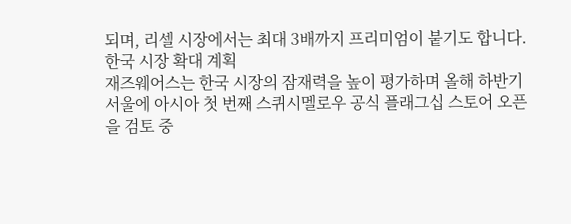되며, 리셀 시장에서는 최대 3배까지 프리미엄이 붙기도 합니다.
한국 시장 확대 계획
재즈웨어스는 한국 시장의 잠재력을 높이 평가하며 올해 하반기 서울에 아시아 첫 번째 스퀴시멜로우 공식 플래그십 스토어 오픈을 검토 중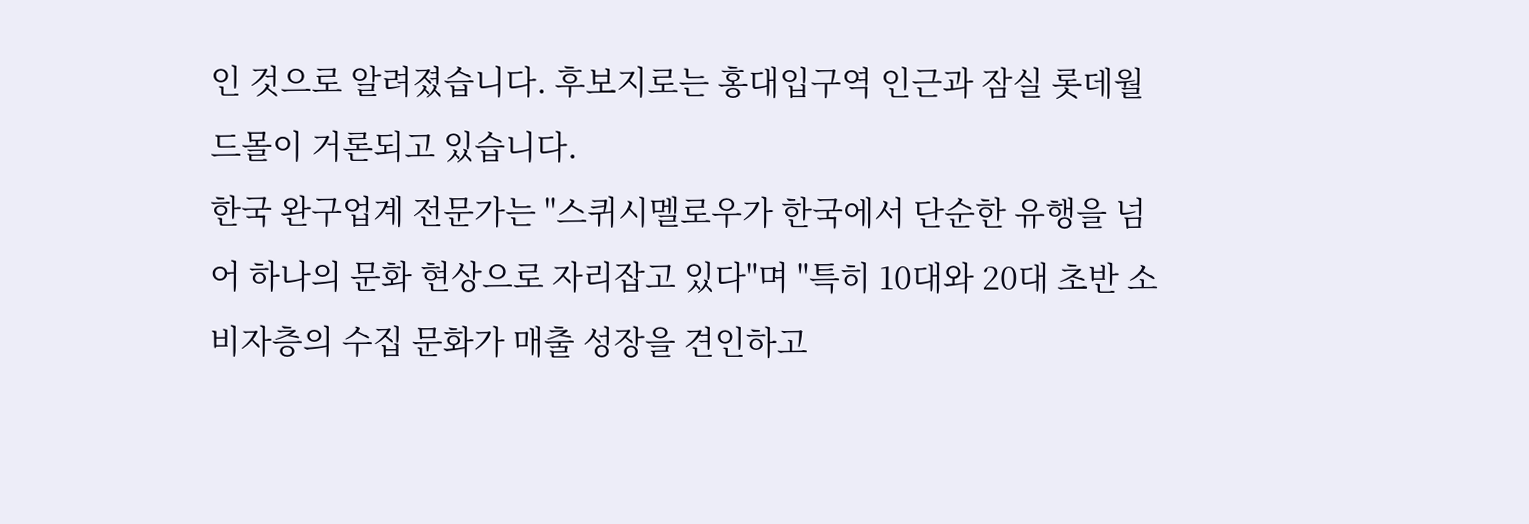인 것으로 알려졌습니다. 후보지로는 홍대입구역 인근과 잠실 롯데월드몰이 거론되고 있습니다.
한국 완구업계 전문가는 "스퀴시멜로우가 한국에서 단순한 유행을 넘어 하나의 문화 현상으로 자리잡고 있다"며 "특히 10대와 20대 초반 소비자층의 수집 문화가 매출 성장을 견인하고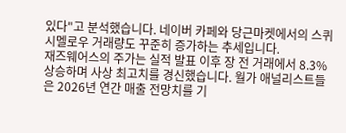있다"고 분석했습니다. 네이버 카페와 당근마켓에서의 스퀴시멜로우 거래량도 꾸준히 증가하는 추세입니다.
재즈웨어스의 주가는 실적 발표 이후 장 전 거래에서 8.3% 상승하며 사상 최고치를 경신했습니다. 월가 애널리스트들은 2026년 연간 매출 전망치를 기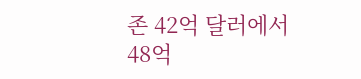존 42억 달러에서 48억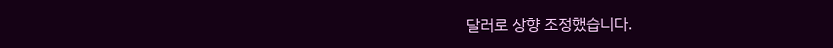달러로 상향 조정했습니다.